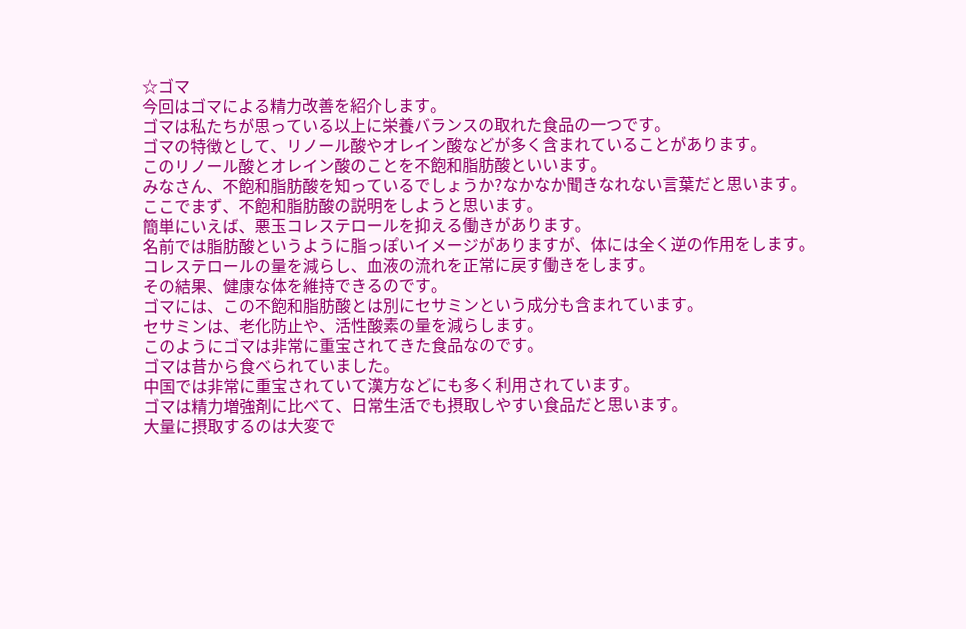☆ゴマ
今回はゴマによる精力改善を紹介します。
ゴマは私たちが思っている以上に栄養バランスの取れた食品の一つです。
ゴマの特徴として、リノール酸やオレイン酸などが多く含まれていることがあります。
このリノール酸とオレイン酸のことを不飽和脂肪酸といいます。
みなさん、不飽和脂肪酸を知っているでしょうか?なかなか聞きなれない言葉だと思います。
ここでまず、不飽和脂肪酸の説明をしようと思います。
簡単にいえば、悪玉コレステロールを抑える働きがあります。
名前では脂肪酸というように脂っぽいイメージがありますが、体には全く逆の作用をします。
コレステロールの量を減らし、血液の流れを正常に戻す働きをします。
その結果、健康な体を維持できるのです。
ゴマには、この不飽和脂肪酸とは別にセサミンという成分も含まれています。
セサミンは、老化防止や、活性酸素の量を減らします。
このようにゴマは非常に重宝されてきた食品なのです。
ゴマは昔から食べられていました。
中国では非常に重宝されていて漢方などにも多く利用されています。
ゴマは精力増強剤に比べて、日常生活でも摂取しやすい食品だと思います。
大量に摂取するのは大変で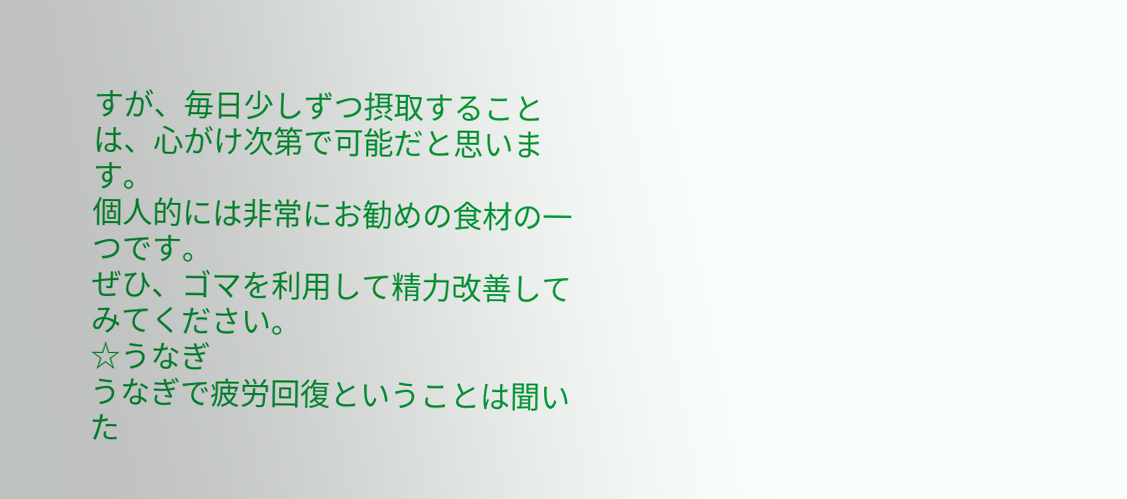すが、毎日少しずつ摂取することは、心がけ次第で可能だと思います。
個人的には非常にお勧めの食材の一つです。
ぜひ、ゴマを利用して精力改善してみてください。
☆うなぎ
うなぎで疲労回復ということは聞いた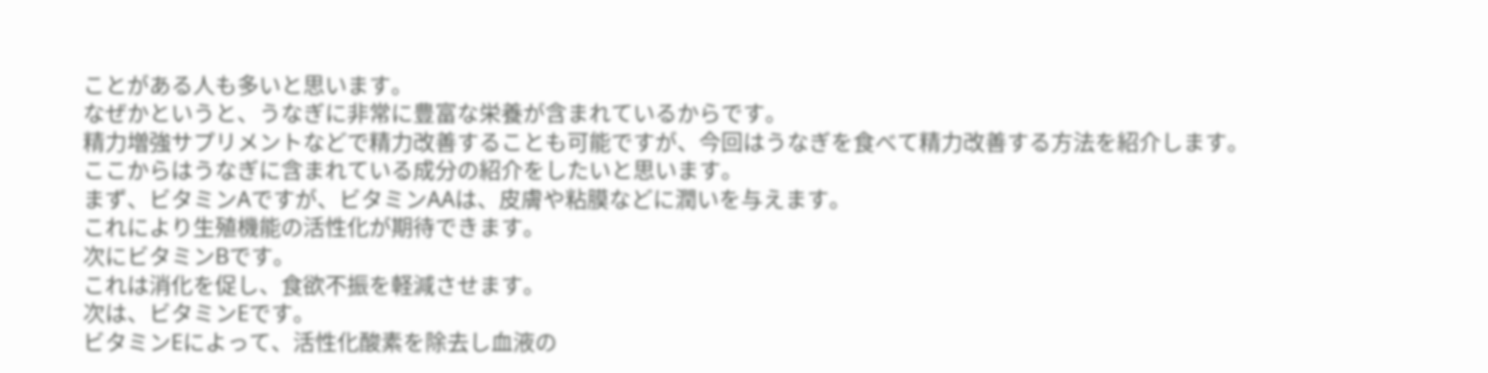ことがある人も多いと思います。
なぜかというと、うなぎに非常に豊富な栄養が含まれているからです。
精力増強サプリメントなどで精力改善することも可能ですが、今回はうなぎを食べて精力改善する方法を紹介します。
ここからはうなぎに含まれている成分の紹介をしたいと思います。
まず、ビタミンAですが、ビタミンAAは、皮膚や粘膜などに潤いを与えます。
これにより生殖機能の活性化が期待できます。
次にビタミンBです。
これは消化を促し、食欲不振を軽減させます。
次は、ビタミンEです。
ビタミンEによって、活性化酸素を除去し血液の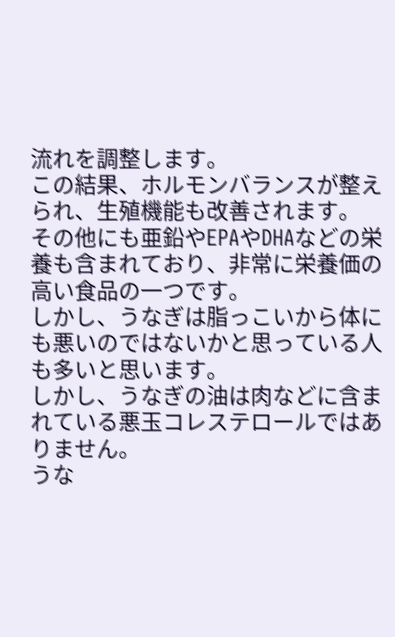流れを調整します。
この結果、ホルモンバランスが整えられ、生殖機能も改善されます。
その他にも亜鉛やEPAやDHAなどの栄養も含まれており、非常に栄養価の高い食品の一つです。
しかし、うなぎは脂っこいから体にも悪いのではないかと思っている人も多いと思います。
しかし、うなぎの油は肉などに含まれている悪玉コレステロールではありません。
うな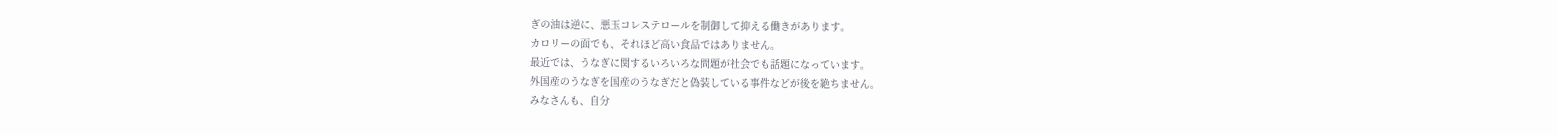ぎの油は逆に、悪玉コレステロールを制御して抑える働きがあります。
カロリーの面でも、それほど高い食品ではありません。
最近では、うなぎに関するいろいろな問題が社会でも話題になっています。
外国産のうなぎを国産のうなぎだと偽装している事件などが後を絶ちません。
みなさんも、自分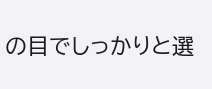の目でしっかりと選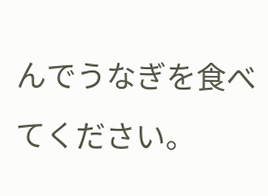んでうなぎを食べてください。